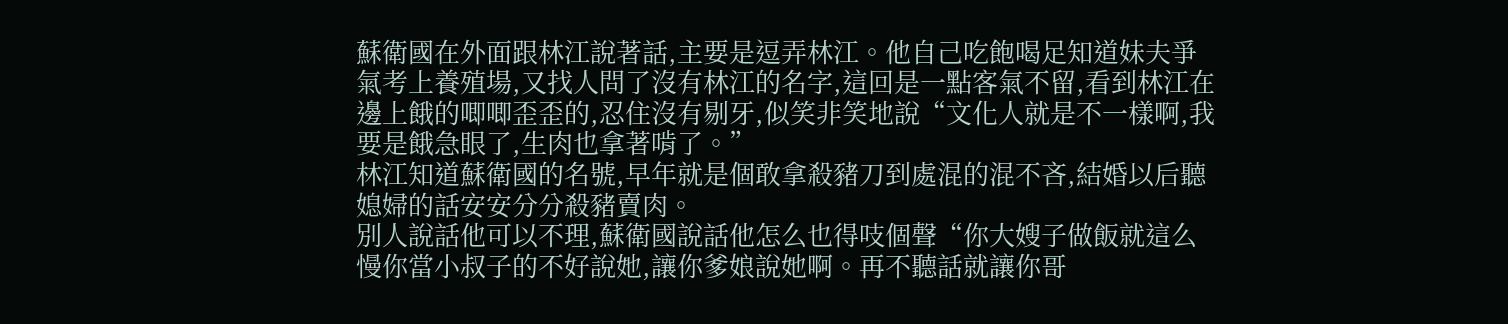蘇衛國在外面跟林江說著話,主要是逗弄林江。他自己吃飽喝足知道妹夫爭氣考上養殖場,又找人問了沒有林江的名字,這回是一點客氣不留,看到林江在邊上餓的唧唧歪歪的,忍住沒有剔牙,似笑非笑地說“文化人就是不一樣啊,我要是餓急眼了,生肉也拿著啃了。”
林江知道蘇衛國的名號,早年就是個敢拿殺豬刀到處混的混不吝,結婚以后聽媳婦的話安安分分殺豬賣肉。
別人說話他可以不理,蘇衛國說話他怎么也得吱個聲“你大嫂子做飯就這么慢你當小叔子的不好說她,讓你爹娘說她啊。再不聽話就讓你哥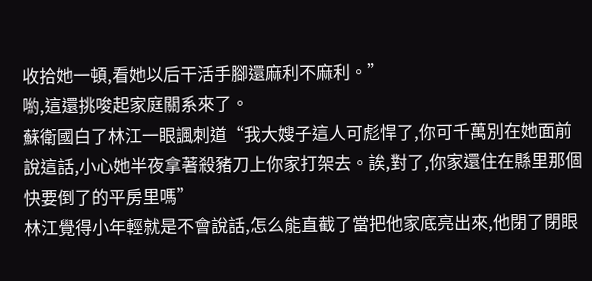收拾她一頓,看她以后干活手腳還麻利不麻利。”
喲,這還挑唆起家庭關系來了。
蘇衛國白了林江一眼諷刺道“我大嫂子這人可彪悍了,你可千萬別在她面前說這話,小心她半夜拿著殺豬刀上你家打架去。誒,對了,你家還住在縣里那個快要倒了的平房里嗎”
林江覺得小年輕就是不會說話,怎么能直截了當把他家底亮出來,他閉了閉眼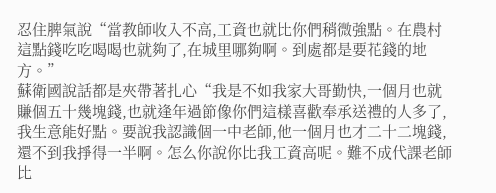忍住脾氣說“當教師收入不高,工資也就比你們稍微強點。在農村這點錢吃吃喝喝也就夠了,在城里哪夠啊。到處都是要花錢的地方。”
蘇衛國說話都是夾帶著扎心“我是不如我家大哥勤快,一個月也就賺個五十幾塊錢,也就逢年過節像你們這樣喜歡奉承送禮的人多了,我生意能好點。要說我認識個一中老師,他一個月也才二十二塊錢,還不到我掙得一半啊。怎么你說你比我工資高呢。難不成代課老師比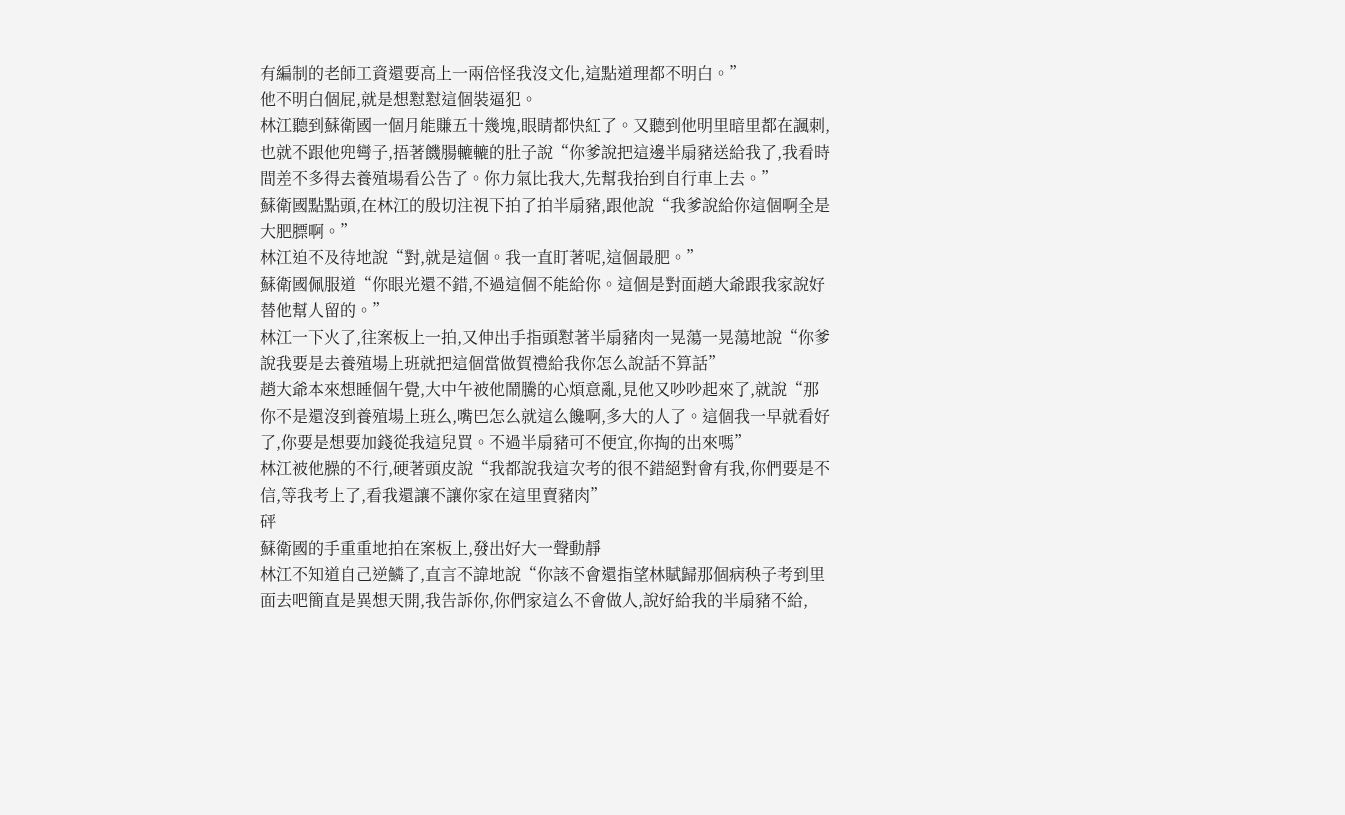有編制的老師工資還要高上一兩倍怪我沒文化,這點道理都不明白。”
他不明白個屁,就是想懟懟這個裝逼犯。
林江聽到蘇衛國一個月能賺五十幾塊,眼睛都快紅了。又聽到他明里暗里都在諷刺,也就不跟他兜彎子,捂著饑腸轆轆的肚子說“你爹說把這邊半扇豬送給我了,我看時間差不多得去養殖場看公告了。你力氣比我大,先幫我抬到自行車上去。”
蘇衛國點點頭,在林江的殷切注視下拍了拍半扇豬,跟他說“我爹說給你這個啊全是大肥膘啊。”
林江迫不及待地說“對,就是這個。我一直盯著呢,這個最肥。”
蘇衛國佩服道“你眼光還不錯,不過這個不能給你。這個是對面趙大爺跟我家說好替他幫人留的。”
林江一下火了,往案板上一拍,又伸出手指頭懟著半扇豬肉一晃蕩一晃蕩地說“你爹說我要是去養殖場上班就把這個當做賀禮給我你怎么說話不算話”
趙大爺本來想睡個午覺,大中午被他鬧騰的心煩意亂,見他又吵吵起來了,就說“那你不是還沒到養殖場上班么,嘴巴怎么就這么饞啊,多大的人了。這個我一早就看好了,你要是想要加錢從我這兒買。不過半扇豬可不便宜,你掏的出來嗎”
林江被他臊的不行,硬著頭皮說“我都說我這次考的很不錯絕對會有我,你們要是不信,等我考上了,看我還讓不讓你家在這里賣豬肉”
砰
蘇衛國的手重重地拍在案板上,發出好大一聲動靜
林江不知道自己逆鱗了,直言不諱地說“你該不會還指望林賦歸那個病秧子考到里面去吧簡直是異想天開,我告訴你,你們家這么不會做人,說好給我的半扇豬不給,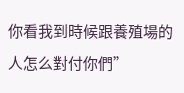你看我到時候跟養殖場的人怎么對付你們”